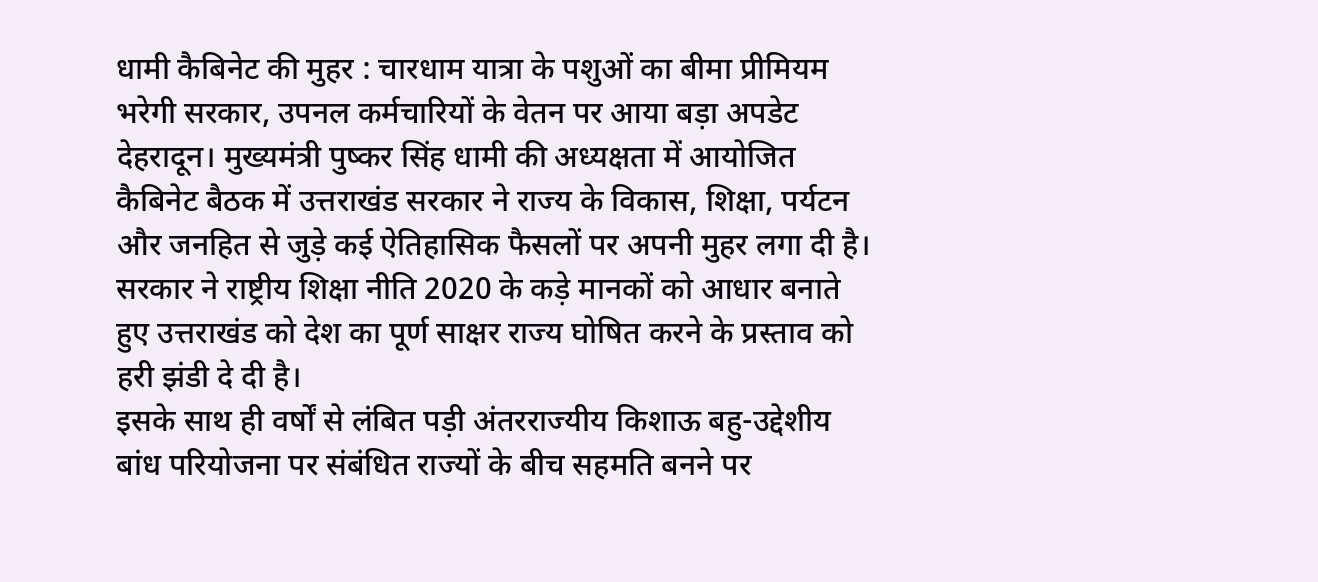धामी कैबिनेट की मुहर : चारधाम यात्रा के पशुओं का बीमा प्रीमियम भरेगी सरकार, उपनल कर्मचारियों के वेतन पर आया बड़ा अपडेट
देहरादून। मुख्यमंत्री पुष्कर सिंह धामी की अध्यक्षता में आयोजित कैबिनेट बैठक में उत्तराखंड सरकार ने राज्य के विकास, शिक्षा, पर्यटन और जनहित से जुड़े कई ऐतिहासिक फैसलों पर अपनी मुहर लगा दी है। सरकार ने राष्ट्रीय शिक्षा नीति 2020 के कड़े मानकों को आधार बनाते हुए उत्तराखंड को देश का पूर्ण साक्षर राज्य घोषित करने के प्रस्ताव को हरी झंडी दे दी है।
इसके साथ ही वर्षों से लंबित पड़ी अंतरराज्यीय किशाऊ बहु-उद्देशीय बांध परियोजना पर संबंधित राज्यों के बीच सहमति बनने पर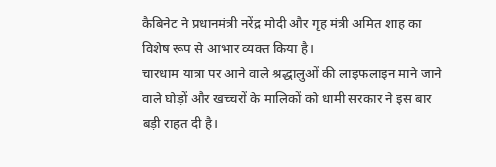कैबिनेट ने प्रधानमंत्री नरेंद्र मोदी और गृह मंत्री अमित शाह का विशेष रूप से आभार व्यक्त किया है।
चारधाम यात्रा पर आने वाले श्रद्धालुओं की लाइफलाइन माने जाने वाले घोड़ों और खच्चरों के मालिकों को धामी सरकार ने इस बार बड़ी राहत दी है।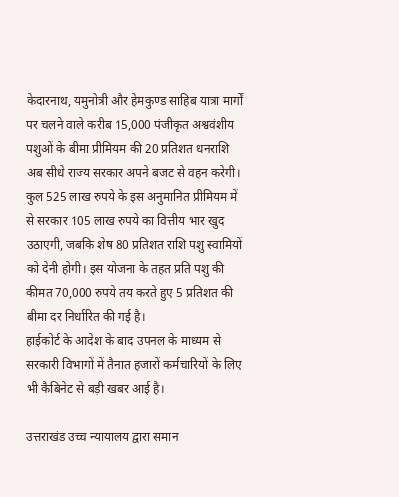केदारनाथ, यमुनोत्री और हेमकुण्ड साहिब यात्रा मार्गों पर चलने वाले करीब 15,000 पंजीकृत अश्ववंशीय पशुओं के बीमा प्रीमियम की 20 प्रतिशत धनराशि अब सीधे राज्य सरकार अपने बजट से वहन करेगी।
कुल 525 लाख रुपये के इस अनुमानित प्रीमियम में से सरकार 105 लाख रुपये का वित्तीय भार खुद उठाएगी, जबकि शेष 80 प्रतिशत राशि पशु स्वामियों को देनी होगी। इस योजना के तहत प्रति पशु की कीमत 70,000 रुपये तय करते हुए 5 प्रतिशत की बीमा दर निर्धारित की गई है।
हाईकोर्ट के आदेश के बाद उपनल के माध्यम से सरकारी विभागों में तैनात हजारों कर्मचारियों के लिए भी कैबिनेट से बड़ी खबर आई है।

उत्तराखंड उच्च न्यायालय द्वारा समान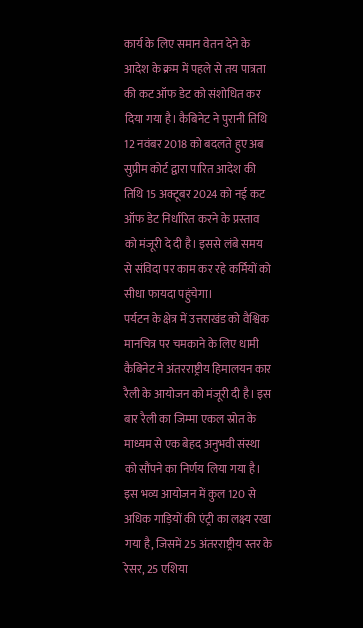कार्य के लिए समान वेतन देने के आदेश के क्रम में पहले से तय पात्रता की कट ऑफ डेट को संशोधित कर दिया गया है। कैबिनेट ने पुरानी तिथि 12 नवंबर 2018 को बदलते हुए अब सुप्रीम कोर्ट द्वारा पारित आदेश की तिथि 15 अक्टूबर 2024 को नई कट ऑफ डेट निर्धारित करने के प्रस्ताव को मंजूरी दे दी है। इससे लंबे समय से संविदा पर काम कर रहे कर्मियों को सीधा फायदा पहुंचेगा।
पर्यटन के क्षेत्र में उत्तराखंड को वैश्विक मानचित्र पर चमकाने के लिए धामी कैबिनेट ने अंतरराष्ट्रीय हिमालयन कार रैली के आयोजन को मंजूरी दी है। इस बार रैली का जिम्मा एकल स्रोत के माध्यम से एक बेहद अनुभवी संस्था को सौंपने का निर्णय लिया गया है।
इस भव्य आयोजन में कुल 120 से अधिक गाड़ियों की एंट्री का लक्ष्य रखा गया है, जिसमें 25 अंतरराष्ट्रीय स्तर के रेसर, 25 एशिया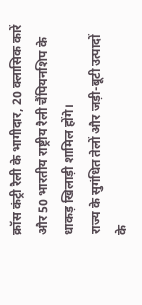क्रॉस कंट्री रैली के भागीदार, 20 क्लासिक कारें और 50 भारतीय राष्ट्रीय रैली चैंपियनशिप के धाकड़ खिलाड़ी शामिल होंगे।
राज्य के सुगंधित तेलों और जड़ी-बूटी उत्पादों के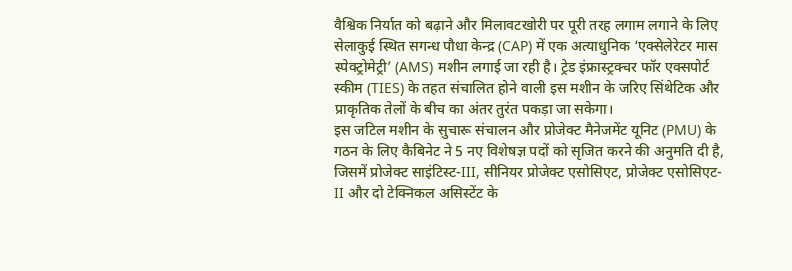वैश्विक निर्यात को बढ़ाने और मिलावटखोरी पर पूरी तरह लगाम लगाने के लिए सेलाकुई स्थित सगन्ध पौधा केन्द्र (CAP) में एक अत्याधुनिक ‘एक्सेलेरेटर मास स्पेक्ट्रोमेट्री’ (AMS) मशीन लगाई जा रही है। ट्रेड इंफ्रास्ट्रक्चर फॉर एक्सपोर्ट स्कीम (TIES) के तहत संचालित होने वाली इस मशीन के जरिए सिंथेटिक और प्राकृतिक तेलों के बीच का अंतर तुरंत पकड़ा जा सकेगा।
इस जटिल मशीन के सुचारू संचालन और प्रोजेक्ट मैनेजमेंट यूनिट (PMU) के गठन के लिए कैबिनेट ने 5 नए विशेषज्ञ पदों को सृजित करने की अनुमति दी है, जिसमें प्रोजेक्ट साइंटिस्ट-III, सीनियर प्रोजेक्ट एसोसिएट, प्रोजेक्ट एसोसिएट-II और दो टेक्निकल असिस्टेंट के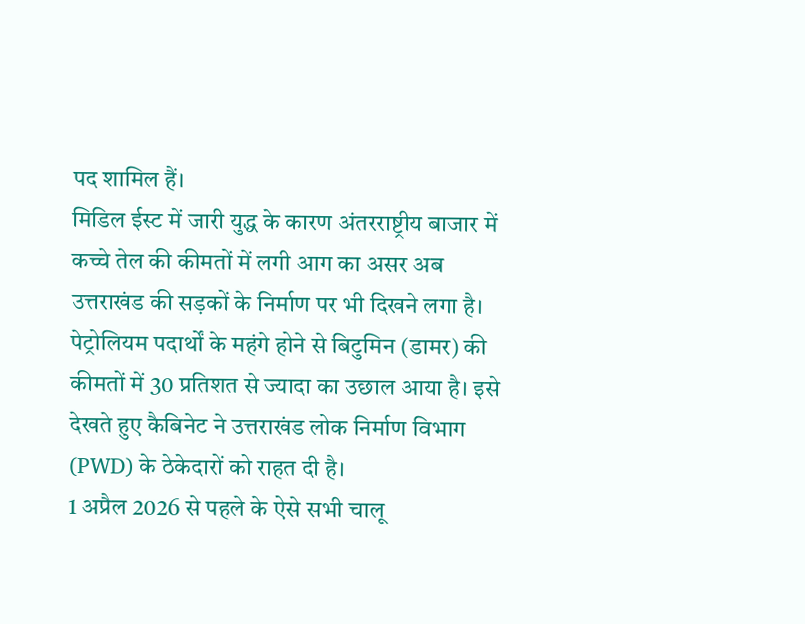पद शामिल हैं।
मिडिल ईस्ट में जारी युद्ध के कारण अंतरराष्ट्रीय बाजार में कच्चे तेल की कीमतों में लगी आग का असर अब उत्तराखंड की सड़कों के निर्माण पर भी दिखने लगा है। पेट्रोलियम पदार्थों के महंगे होने से बिटुमिन (डामर) की कीमतों में 30 प्रतिशत से ज्यादा का उछाल आया है। इसे देखते हुए कैबिनेट ने उत्तराखंड लोक निर्माण विभाग (PWD) के ठेकेदारों को राहत दी है।
1 अप्रैल 2026 से पहले के ऐसे सभी चालू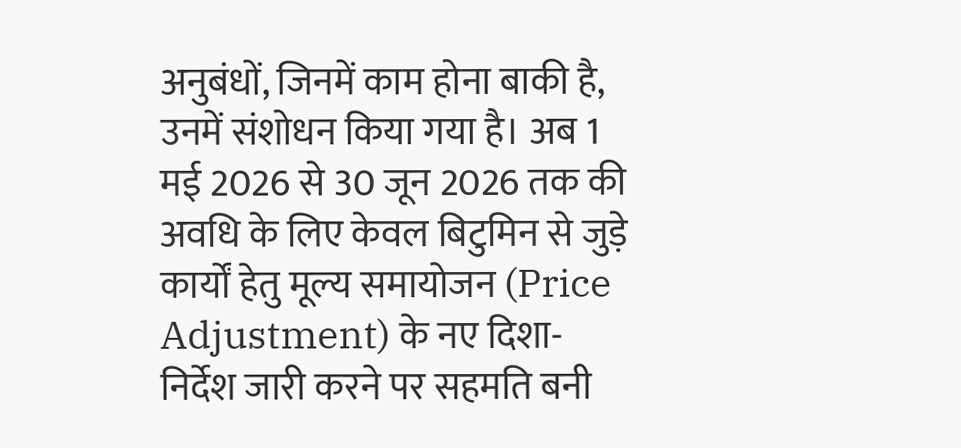अनुबंधों, जिनमें काम होना बाकी है, उनमें संशोधन किया गया है। अब 1 मई 2026 से 30 जून 2026 तक की अवधि के लिए केवल बिटुमिन से जुड़े कार्यों हेतु मूल्य समायोजन (Price Adjustment) के नए दिशा-निर्देश जारी करने पर सहमति बनी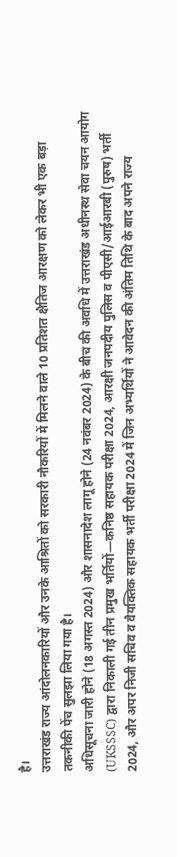है।
उत्तराखंड राज्य आंदोलनकारियों और उनके आश्रितों को सरकारी नौकरियों में मिलने वाले 10 प्रतिशत क्षैतिज आरक्षण को लेकर भी एक बड़ा तकनीकी पेंच सुलझा लिया गया है।
अधिसूचना जारी होने (18 अगस्त 2024) और शासनादेश लागू होने (24 नवंबर 2024) के बीच की अवधि में उत्तराखंड अधीनस्थ सेवा चयन आयोग (UKSSSC) द्वारा निकाली गई तीन प्रमुख भर्तियों—कनिष्ठ सहायक परीक्षा 2024, आरक्षी जनपदीय पुलिस व पीएसी/आईआरबी (पुरुष) भर्ती 2024, और अपर निजी सचिव व वैयक्तिक सहायक भर्ती परीक्षा 2024 में जिन अभ्यर्थियों ने आवेदन की अंतिम तिथि के बाद अपने राज्य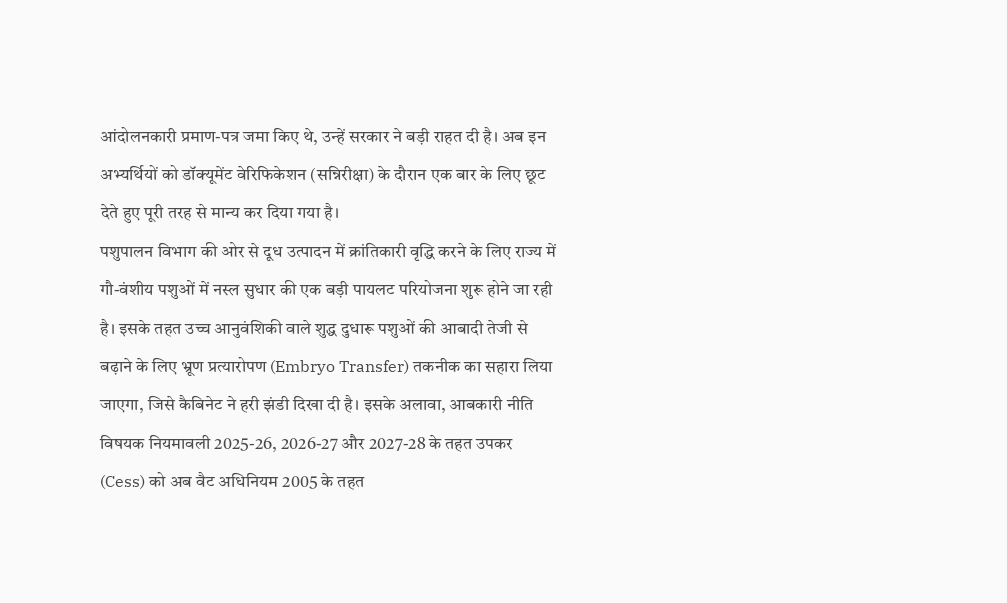आंदोलनकारी प्रमाण-पत्र जमा किए थे, उन्हें सरकार ने बड़ी राहत दी है। अब इन अभ्यर्थियों को डॉक्यूमेंट वेरिफिकेशन (सन्निरीक्षा) के दौरान एक बार के लिए छूट देते हुए पूरी तरह से मान्य कर दिया गया है।
पशुपालन विभाग की ओर से दूध उत्पादन में क्रांतिकारी वृद्धि करने के लिए राज्य में गौ-वंशीय पशुओं में नस्ल सुधार की एक बड़ी पायलट परियोजना शुरू होने जा रही है। इसके तहत उच्च आनुवंशिकी वाले शुद्ध दुधारू पशुओं की आबादी तेजी से बढ़ाने के लिए भ्रूण प्रत्यारोपण (Embryo Transfer) तकनीक का सहारा लिया जाएगा, जिसे कैबिनेट ने हरी झंडी दिखा दी है। इसके अलावा, आबकारी नीति विषयक नियमावली 2025-26, 2026-27 और 2027-28 के तहत उपकर (Cess) को अब वैट अधिनियम 2005 के तहत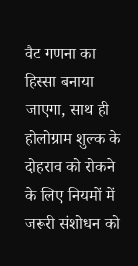वैट गणना का हिस्सा बनाया जाएगा, साथ ही होलोग्राम शुल्क के दोहराव को रोकने के लिए नियमों में जरूरी संशोधन को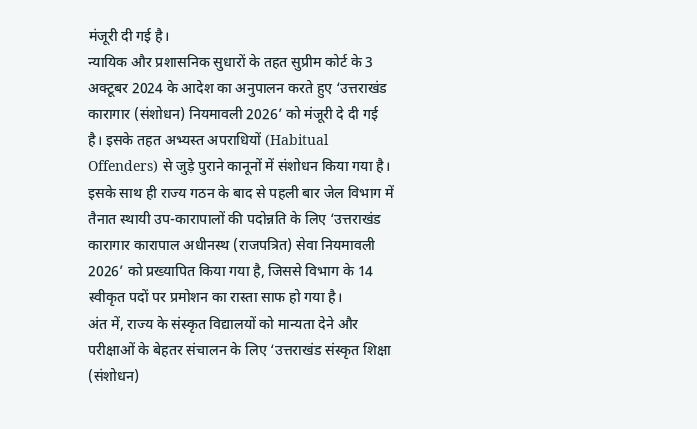मंजूरी दी गई है।
न्यायिक और प्रशासनिक सुधारों के तहत सुप्रीम कोर्ट के 3 अक्टूबर 2024 के आदेश का अनुपालन करते हुए ‘उत्तराखंड कारागार (संशोधन) नियमावली 2026’ को मंजूरी दे दी गई है। इसके तहत अभ्यस्त अपराधियों (Habitual Offenders) से जुड़े पुराने कानूनों में संशोधन किया गया है। इसके साथ ही राज्य गठन के बाद से पहली बार जेल विभाग में तैनात स्थायी उप-कारापालों की पदोन्नति के लिए ‘उत्तराखंड कारागार कारापाल अधीनस्थ (राजपत्रित) सेवा नियमावली 2026’ को प्रख्यापित किया गया है, जिससे विभाग के 14 स्वीकृत पदों पर प्रमोशन का रास्ता साफ हो गया है।
अंत में, राज्य के संस्कृत विद्यालयों को मान्यता देने और परीक्षाओं के बेहतर संचालन के लिए ‘उत्तराखंड संस्कृत शिक्षा (संशोधन)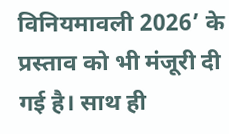विनियमावली 2026’ के प्रस्ताव को भी मंजूरी दी गई है। साथ ही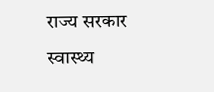राज्य सरकार स्वास्थ्य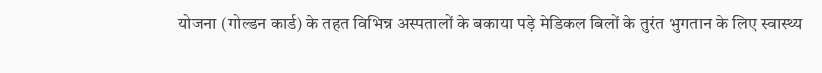योजना (गोल्डन कार्ड) के तहत विभिन्न अस्पतालों के बकाया पड़े मेडिकल बिलों के तुरंत भुगतान के लिए स्वास्थ्य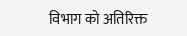विभाग को अतिरिक्त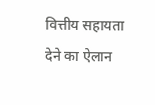वित्तीय सहायता देने का ऐलान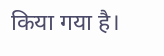किया गया है।